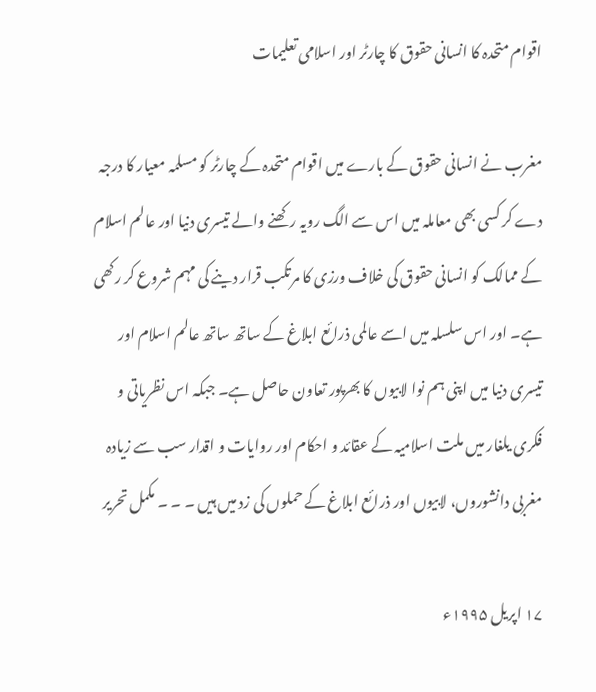اقوام متحدہ کا انسانی حقوق کا چارٹر اور اسلامی تعلیمات

مغرب نے انسانی حقوق کے بارے میں اقوام متحدہ کے چارٹر کو مسلمہ معیار کا درجہ دے کر کسی بھی معاملہ میں اس سے الگ رویہ رکھنے والے تیسری دنیا اور عالم اسلام کے ممالک کو انسانی حقوق کی خلاف ورزی کا مرتکب قرار دینے کی مہم شروع کر رکھی ہے۔ اور اس سلسلہ میں اسے عالمی ذرائع ابلاغ کے ساتھ ساتھ عالم اسلام اور تیسری دنیا میں اپنی ہم نوا لابیوں کا بھرپور تعاون حاصل ہے۔ جبکہ اس نظریاتی و فکری یلغار میں ملت اسلامیہ کے عقائد و احکام اور روایات و اقدار سب سے زیادہ مغربی دانشوروں، لابیوں اور ذرائع ابلاغ کے حملوں کی زد میں ہیں ۔ ۔ ۔ مکمل تحریر

۱۷ اپریل ۱۹۹۵ء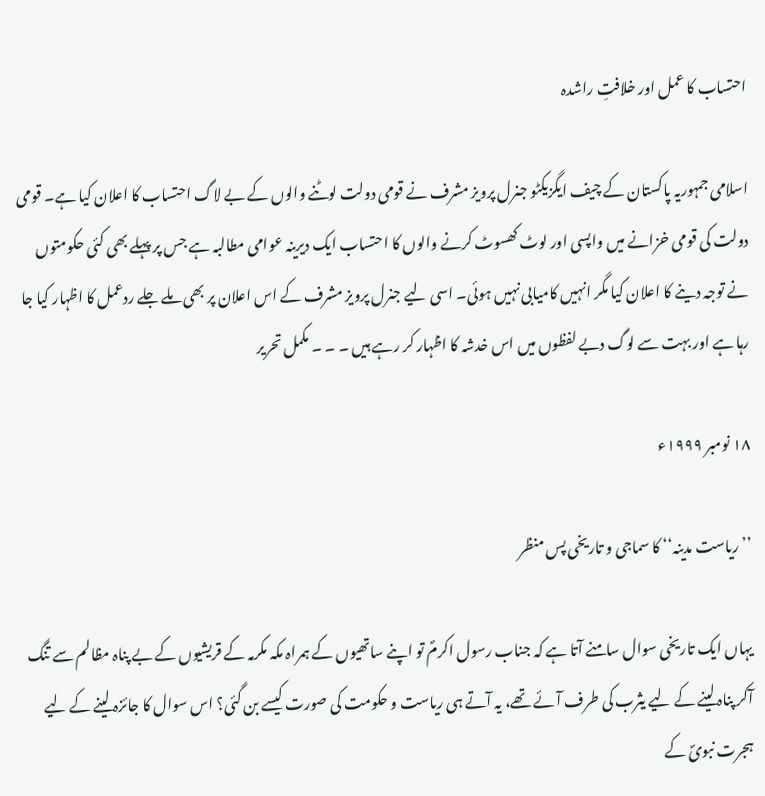احتساب کا عمل اور خلافتِ راشدہ

اسلامی جمہوریہ پاکستان کے چیف ایگزیکٹو جنرل پرویز مشرف نے قومی دولت لوٹنے والوں کے بے لاگ احتساب کا اعلان کیا ہے۔ قومی دولت کی قومی خزانے میں واپسی اور لوٹ کھسوٹ کرنے والوں کا احتساب ایک دیرینہ عوامی مطالبہ ہے جس پر پہلے بھی کئی حکومتوں نے توجہ دینے کا اعلان کیا مگر انہیں کامیابی نہیں ہوئی۔ اسی لیے جنرل پرویز مشرف کے اس اعلان پر بھی ملے جلے ردعمل کا اظہار کیا جا رہا ہے اور بہت سے لوگ دبے لفظوں میں اس خدشہ کا اظہار کر رہے ہیں ۔ ۔ ۔ مکمل تحریر

۱۸ نومبر ۱۹۹۹ء

’’ریاست مدینہ‘‘ کا سماجی و تاریخی پس منظر

یہاں ایک تاریخی سوال سامنے آتا ہے کہ جناب رسول اکرمؐ تو اپنے ساتھیوں کے ہمراہ مکہ مکرمہ کے قریشیوں کے بے پناہ مظالم سے تنگ آکر پناہ لینے کے لیے یثرب کی طرف آئے تھے، یہ آتے ہی ریاست و حکومت کی صورت کیسے بن گئی؟ اس سوال کا جائزہ لینے کے لیے ہجرت نبویؐ کے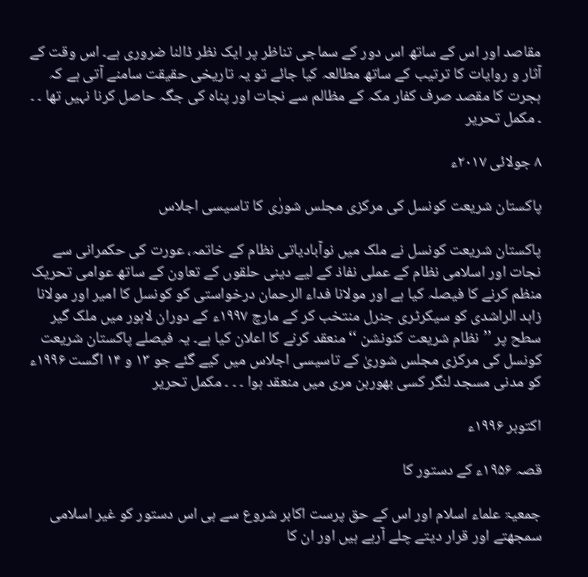مقاصد اور اس کے ساتھ اس دور کے سماجی تناظر پر ایک نظر ڈالنا ضروری ہے۔ اس وقت کے آثار و روایات کا ترتیب کے ساتھ مطالعہ کیا جائے تو یہ تاریخی حقیقت سامنے آتی ہے کہ ہجرت کا مقصد صرف کفار مکہ کے مظالم سے نجات اور پناہ کی جگہ حاصل کرنا نہیں تھا ۔ ۔ ۔ مکمل تحریر

۸ جولائی ۲۰۱۷ء

پاکستان شریعت کونسل کی مرکزی مجلس شورٰی کا تاسیسی اجلاس

پاکستان شریعت کونسل نے ملک میں نوآبادیاتی نظام کے خاتمہ، عورت کی حکمرانی سے نجات اور اسلامی نظام کے عملی نفاذ کے لیے دینی حلقوں کے تعاون کے ساتھ عوامی تحریک منظم کرنے کا فیصلہ کیا ہے اور مولانا فداء الرحمان درخواستی کو کونسل کا امیر اور مولانا زاہد الراشدی کو سیکرٹری جنرل منتخب کر کے مارچ ۱۹۹۷ء کے دوران لاہور میں ملک گیر سطح پر ’’نظام شریعت کنونشن ‘‘ منعقد کرنے کا اعلان کیا ہے۔ یہ فیصلے پاکستان شریعت کونسل کی مرکزی مجلس شوریٰ کے تاسیسی اجلاس میں کیے گئے جو ۱۳ و ۱۴ اگست ۱۹۹۶ء کو مدنی مسجد لنگر کسی بھوربن مری میں منعقد ہوا ۔ ۔ ۔ مکمل تحریر

اکتوبر ۱۹۹۶ء

قصہ ۱۹۵۶ء کے دستور کا

جمعیۃ علماء اسلام اور اس کے حق پرست اکابر شروع سے ہی اس دستور کو غیر اسلامی سمجھتے اور قرار دیتے چلے آرہے ہیں اور ان کا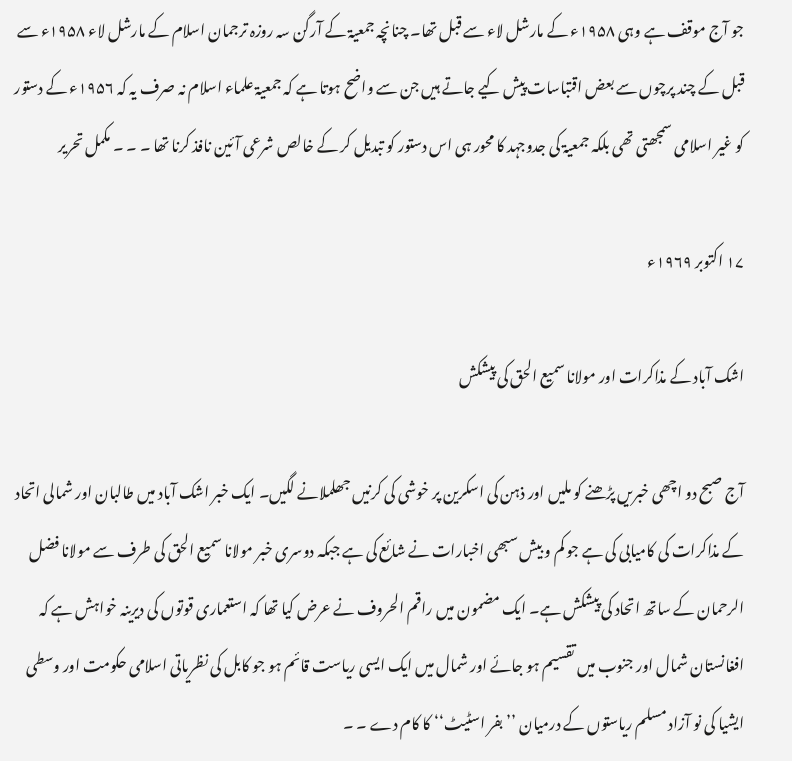جو آج موقف ہے وہی ۱۹۵۸ء کے مارشل لاء سے قبل تھا۔ چنانچہ جمعیۃ کے آرگن سہ روزہ ترجمان اسلام کے مارشل لاء ۱۹۵۸ء سے قبل کے چند پرچوں سے بعض اقتباسات پیش کیے جاتے ہیں جن سے واضح ہوتا ہے کہ جمعیۃ علماء اسلام نہ صرف یہ کہ ۱۹۵۶ء کے دستور کو غیر اسلامی سمجھتی تھی بلکہ جمعیۃ کی جدوجہد کا محور ہی اس دستور کو تبدیل کر کے خالص شرعی آئین نافذ کرنا تھا ۔ ۔ ۔ مکمل تحریر

۱۷ اکتوبر ۱۹۶۹ء

اشک آباد کے مذاکرات اور مولانا سمیع الحق کی پیشکش

آج صبح دو اچھی خبریں پڑھنے کو ملیں اور ذہن کی اسکرین پر خوشی کی کرنیں جھلملانے لگیں۔ ایک خبر اشک آباد میں طالبان اور شمالی اتحاد کے مذاکرات کی کامیابی کی ہے جو کم و بیش سبھی اخبارات نے شائع کی ہے جبکہ دوسری خبر مولانا سمیع الحق کی طرف سے مولانا فضل الرحمان کے ساتھ اتحاد کی پیشکش ہے۔ ایک مضمون میں راقم الحروف نے عرض کیا تھا کہ استعماری قوتوں کی دیرینہ خواہش ہے کہ افغانستان شمال اور جنوب میں تقسیم ہو جائے اور شمال میں ایک ایسی ریاست قائم ہو جو کابل کی نظریاتی اسلامی حکومت اور وسطی ایشیا کی نو آزاد مسلم ریاستوں کے درمیان ’’بفر اسٹیٹ‘‘ کا کام دے ۔ ۔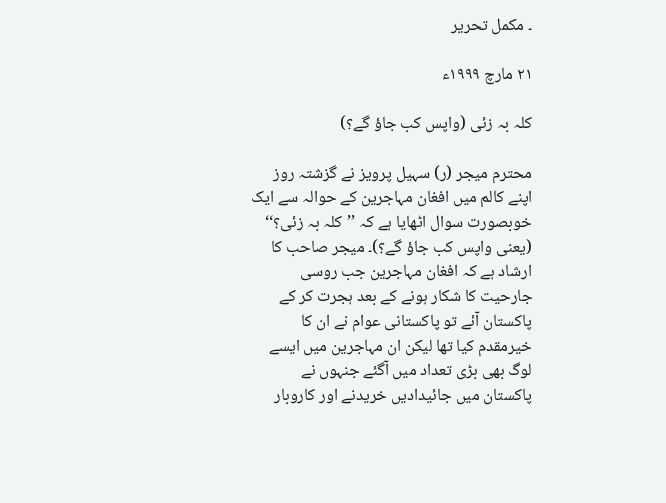۔ مکمل تحریر

۲۱ مارچ ۱۹۹۹ء

کلہ بہ زئی (واپس کب جاؤ گے؟)

محترم میجر (ر) سہیل پرویز نے گزشتہ روز اپنے کالم میں افغان مہاجرین کے حوالہ سے ایک خوبصورت سوال اٹھایا ہے کہ ’’کلہ بہ زئی؟‘‘ (یعنی واپس کب جاؤ گے؟)۔ میجر صاحب کا ارشاد ہے کہ افغان مہاجرین جب روسی جارحیت کا شکار ہونے کے بعد ہجرت کر کے پاکستان آئے تو پاکستانی عوام نے ان کا خیرمقدم کیا تھا لیکن ان مہاجرین میں ایسے لوگ بھی بڑی تعداد میں آگئے جنہوں نے پاکستان میں جائیدادیں خریدنے اور کاروبار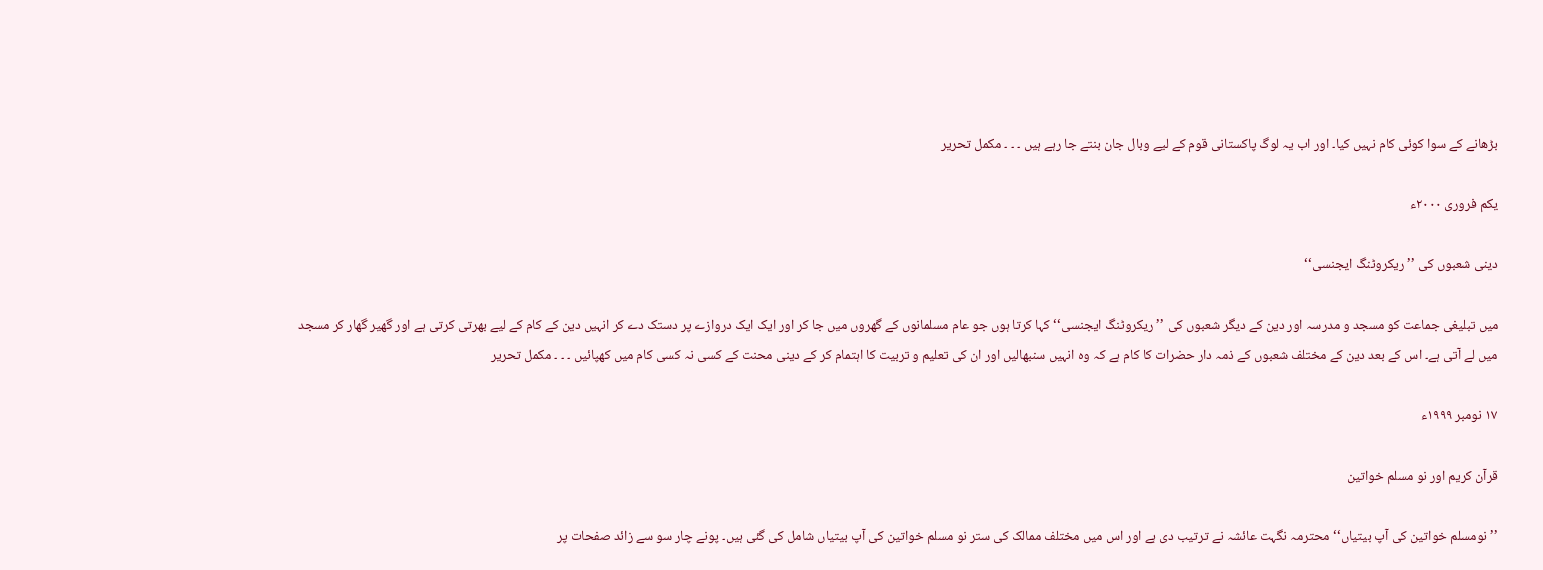بڑھانے کے سوا کوئی کام نہیں کیا۔ اور اب یہ لوگ پاکستانی قوم کے لیے وبال جان بنتے جا رہے ہیں ۔ ۔ ۔ مکمل تحریر

یکم فروری ۲۰۰۰ء

دینی شعبوں کی ’’ریکروٹنگ ایجنسی‘‘

میں تبلیغی جماعت کو مسجد و مدرسہ اور دین کے دیگر شعبوں کی ’’ریکروٹنگ ایجنسی‘‘ کہا کرتا ہوں جو عام مسلمانوں کے گھروں میں جا کر اور ایک ایک دروازے پر دستک دے کر انہیں دین کے کام کے لیے بھرتی کرتی ہے اور گھیر گھار کر مسجد میں لے آتی ہے۔ اس کے بعد دین کے مختلف شعبوں کے ذمہ دار حضرات کا کام ہے کہ وہ انہیں سنبھالیں اور ان کی تعلیم و تربیت کا اہتمام کر کے دینی محنت کے کسی نہ کسی کام میں کھپائیں ۔ ۔ ۔ مکمل تحریر

۱۷ نومبر ۱۹۹۹ء

قرآن کریم اور نو مسلم خواتین

’’نومسلم خواتین کی آپ بیتیاں‘‘ محترمہ نگہت عائشہ نے ترتیب دی ہے اور اس میں مختلف ممالک کی ستر نو مسلم خواتین کی آپ بیتیاں شامل کی گئی ہیں۔ پونے چار سو سے زائد صفحات پر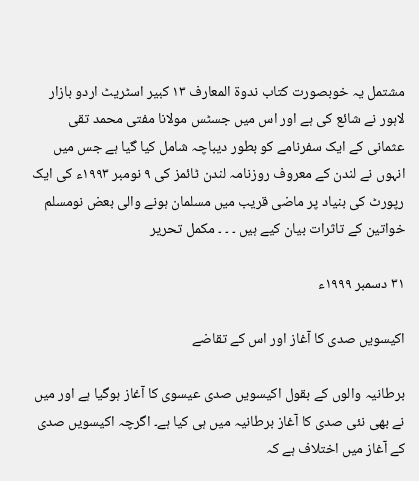مشتمل یہ خوبصورت کتاب ندوۃ المعارف ۱۳ کبیر اسٹریٹ اردو بازار لاہور نے شائع کی ہے اور اس میں جسٹس مولانا مفتی محمد تقی عثمانی کے ایک سفرنامے کو بطور دیباچہ شامل کیا گیا ہے جس میں انہوں نے لندن کے معروف روزنامہ لندن ٹائمز کی ۹ نومبر ۱۹۹۳ء کی ایک رپورٹ کی بنیاد پر ماضی قریب میں مسلمان ہونے والی بعض نومسلم خواتین کے تاثرات بیان کیے ہیں ۔ ۔ ۔ مکمل تحریر

۳۱ دسمبر ۱۹۹۹ء

اکیسویں صدی کا آغاز اور اس کے تقاضے

برطانیہ والوں کے بقول اکیسویں صدی عیسوی کا آغاز ہوگیا ہے اور میں نے بھی نئی صدی کا آغاز برطانیہ میں ہی کیا ہے۔ اگرچہ اکیسویں صدی کے آغاز میں اختلاف ہے کہ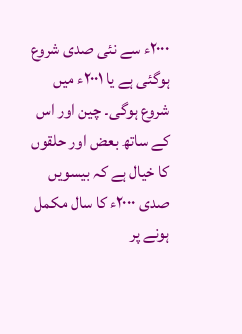۲۰۰۰ء سے نئی صدی شروع ہوگئی ہے یا ۲۰۰۱ء میں شروع ہوگی۔ چین اور اس کے ساتھ بعض اور حلقوں کا خیال ہے کہ بیسویں صدی ۲۰۰۰ء کا سال مکمل ہونے پر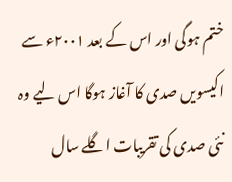ختم ہوگی اور اس کے بعد ۲۰۰۱ء سے اکیسویں صدی کا آغاز ہوگا اس لیے وہ نئی صدی کی تقریبات اگلے سال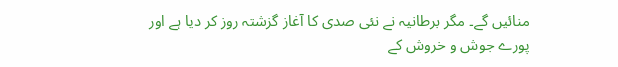منائیں گے۔ مگر برطانیہ نے نئی صدی کا آغاز گزشتہ روز کر دیا ہے اور پورے جوش و خروش کے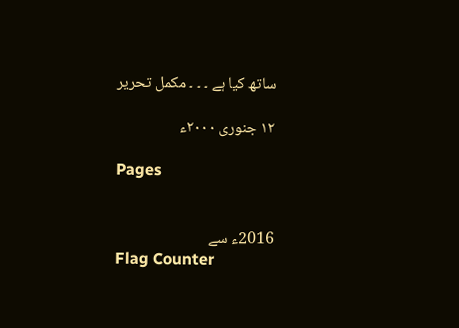ساتھ کیا ہے ۔ ۔ ۔ مکمل تحریر

۱۲ جنوری ۲۰۰۰ء

Pages


2016ء سے
Flag Counter